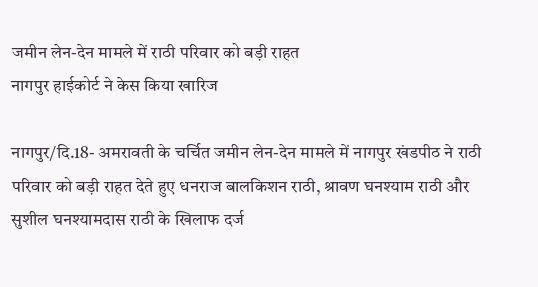जमीन लेन-देन मामले में राठी परिवार को बड़ी राहत
नागपुर हाईकोर्ट ने केस किया खारिज

नागपुर/दि.18- अमरावती के चर्चित जमीन लेन-देन मामले में नागपुर खंडपीठ ने राठी परिवार को बड़ी राहत देते हुए धनराज बालकिशन राठी, श्रावण घनश्याम राठी और सुशील घनश्यामदास राठी के खिलाफ दर्ज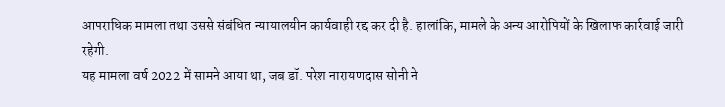आपराधिक मामला तथा उससे संबंधित न्यायालयीन कार्यवाही रद्द कर दी है. हालांकि, मामले के अन्य आरोपियों के खिलाफ कार्रवाई जारी रहेगी.
यह मामला वर्ष 2022 में सामने आया था, जब डॉ. परेश नारायणदास सोनी ने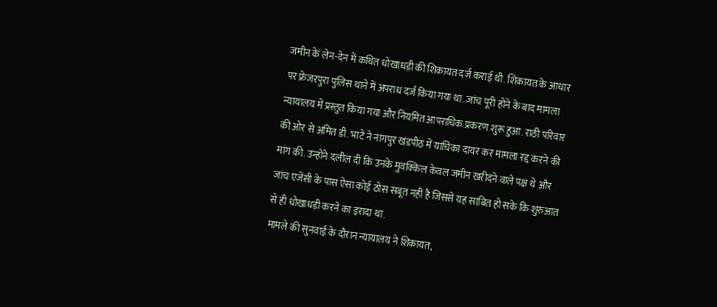जमीन के लेन-देन में कथित धोखाधड़ी की शिकायत दर्ज कराई थी. शिकायत के आधार पर फ्रेजरपुरा पुलिस थाने में अपराध दर्ज किया गया था. जांच पूरी होने के बाद मामला न्यायालय में प्रस्तुत किया गया और नियमित आपराधिक प्रकरण शुरू हुआ. राठी परिवार की ओर से अमित डी. भाटे ने नागपुर खंडपीठ में याचिका दायर कर मामला रद्द करने की मांग की. उन्होंने दलील दी कि उनके मुवक्किल केवल जमीन खरीदने वाले पक्ष थे और जांच एजेंसी के पास ऐसा कोई ठोस सबूत नहीं है जिससे यह साबित हो सके कि शुरुआत से ही धोखाधड़ी करने का इरादा था.
मामले की सुनवाई के दौरान न्यायालय ने शिकायत,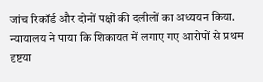जांच रिकॉर्ड और दोनों पक्षों की दलीलों का अध्ययन किया. न्यायालय ने पाया कि शिकायत में लगाए गए आरोपों से प्रथम दृष्टया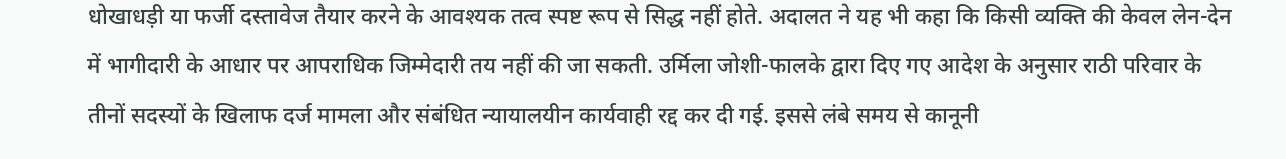धोखाधड़ी या फर्जी दस्तावेज तैयार करने के आवश्यक तत्व स्पष्ट रूप से सिद्ध नहीं होते. अदालत ने यह भी कहा कि किसी व्यक्ति की केवल लेन-देन में भागीदारी के आधार पर आपराधिक जिम्मेदारी तय नहीं की जा सकती. उर्मिला जोशी-फालके द्वारा दिए गए आदेश के अनुसार राठी परिवार के तीनों सदस्यों के खिलाफ दर्ज मामला और संबंधित न्यायालयीन कार्यवाही रद्द कर दी गई. इससे लंबे समय से कानूनी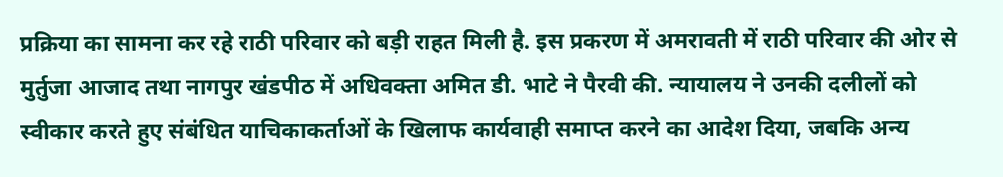प्रक्रिया का सामना कर रहे राठी परिवार को बड़ी राहत मिली है. इस प्रकरण में अमरावती में राठी परिवार की ओर से मुर्तुजा आजाद तथा नागपुर खंडपीठ में अधिवक्ता अमित डी. भाटे ने पैरवी की. न्यायालय ने उनकी दलीलों को स्वीकार करते हुए संबंधित याचिकाकर्ताओं के खिलाफ कार्यवाही समाप्त करने का आदेश दिया, जबकि अन्य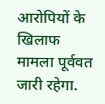आरोपियों के खिलाफ मामला पूर्ववत जारी रहेगा.